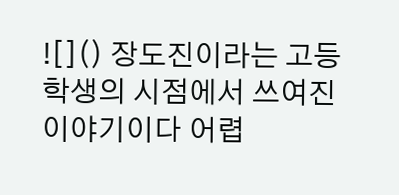![]() 장도진이라는 고등학생의 시점에서 쓰여진 이야기이다 어렵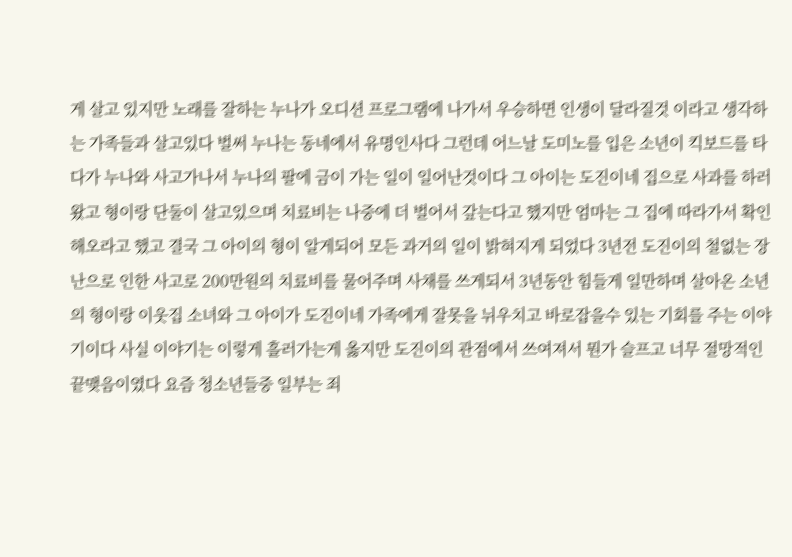게 살고 있지만 노래를 잘하는 누나가 오디션 프로그램에 나가서 우승하면 인생이 달라질것 이라고 생각하는 가족들과 살고있다 벌써 누나는 동네에서 유명인사다 그런데 어느날 도미노를 입은 소년이 킥보드를 타다가 누나와 사고가나서 누나의 팔에 금이 가는 일이 일어난것이다 그 아이는 도진이네 집으로 사과를 하러 왔고 형이랑 단둘이 살고있으며 치료비는 나중에 더 벌어서 갚는다고 했지만 엄마는 그 집에 따라가서 확인해오라고 했고 결국 그 아이의 형이 알게되어 모든 과거의 일이 밝혀지게 되었다 3년전 도진이의 철없는 장난으로 인한 사고로 200만원의 치료비를 물어주며 사채를 쓰게되서 3년동안 힘들게 일만하며 살아온 소년의 형이랑 이웃집 소녀와 그 아이가 도진이네 가족에게 잘못을 뉘우치고 바로잡을수 있는 기회를 주는 이야기이다 사실 이야기는 이렇게 흘러가는게 옳지만 도진이의 관점에서 쓰여져서 뭔가 슬프고 너무 절망적인 끝맺음이였다 요즘 청소년들중 일부는 죄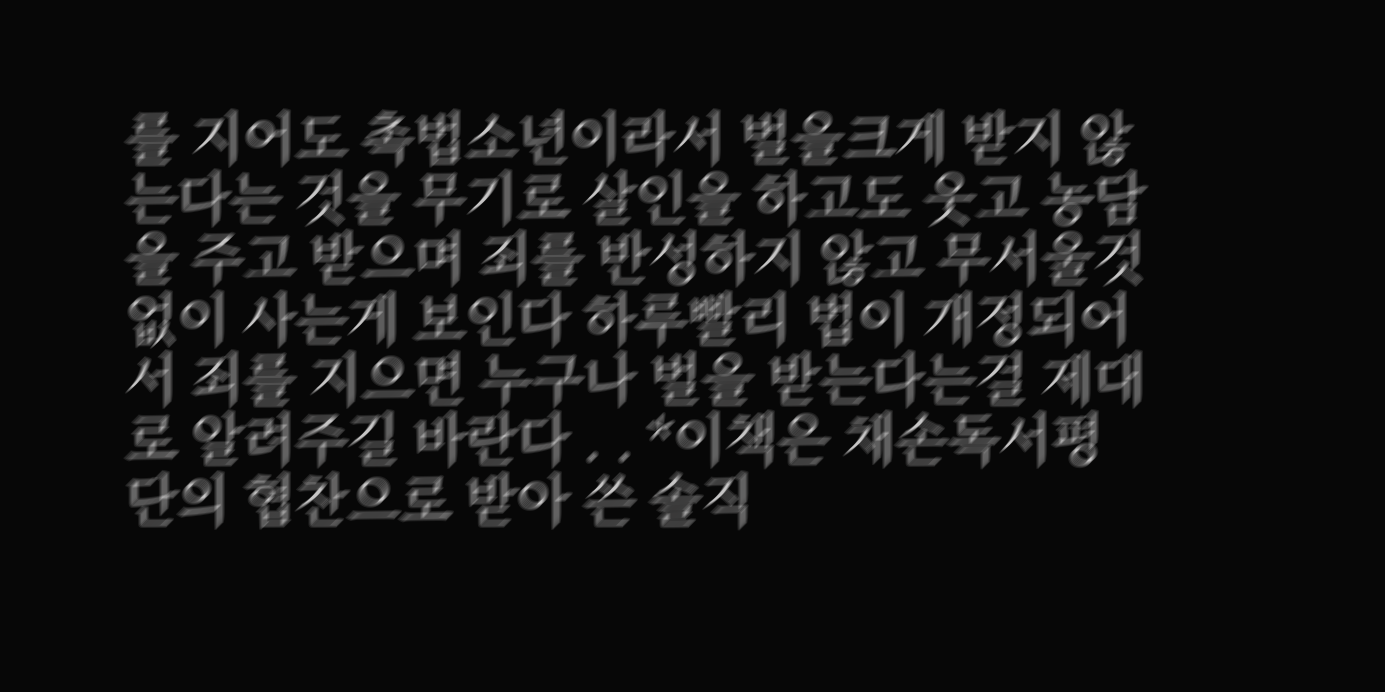를 지어도 촉법소년이라서 벌을크게 받지 않는다는 것을 무기로 살인을 하고도 웃고 농담을 주고 받으며 죄를 반성하지 않고 무서울것 없이 사는게 보인다 하루빨리 법이 개정되어서 죄를 지으면 누구나 벌을 받는다는걸 제대로 알려주길 바란다 . . *이책은 채손독서평단의 협찬으로 받아 쓴 솔직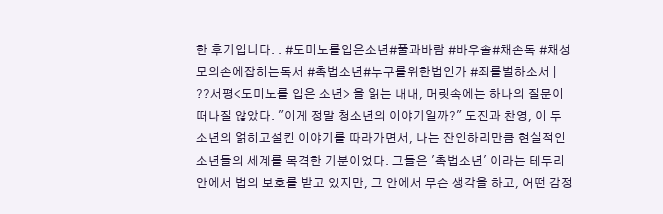한 후기입니다. . #도미노를입은소년#풀과바람 #바우솔#채손독 #채성모의손에잡히는독서 #촉법소년#누구를위한법인가 #죄를벌하소서 |
??서평<도미노를 입은 소년> 을 읽는 내내, 머릿속에는 하나의 질문이 떠나질 않았다. "이게 정말 청소년의 이야기일까?" 도진과 찬영, 이 두 소년의 얽히고설킨 이야기를 따라가면서, 나는 잔인하리만큼 현실적인 소년들의 세계를 목격한 기분이었다. 그들은 '촉법소년' 이라는 테두리 안에서 법의 보호를 받고 있지만, 그 안에서 무슨 생각을 하고, 어떤 감정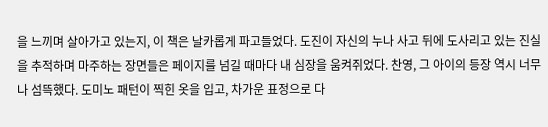을 느끼며 살아가고 있는지, 이 책은 날카롭게 파고들었다. 도진이 자신의 누나 사고 뒤에 도사리고 있는 진실을 추적하며 마주하는 장면들은 페이지를 넘길 때마다 내 심장을 움켜쥐었다. 찬영, 그 아이의 등장 역시 너무나 섬뜩했다. 도미노 패턴이 찍힌 옷을 입고, 차가운 표정으로 다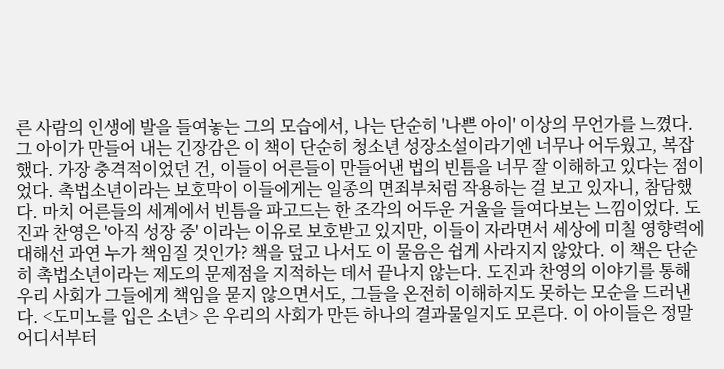른 사람의 인생에 발을 들여놓는 그의 모습에서, 나는 단순히 '나쁜 아이' 이상의 무언가를 느꼈다. 그 아이가 만들어 내는 긴장감은 이 책이 단순히 청소년 성장소설이라기엔 너무나 어두웠고, 복잡했다. 가장 충격적이었던 건, 이들이 어른들이 만들어낸 법의 빈틈을 너무 잘 이해하고 있다는 점이었다. 촉법소년이라는 보호막이 이들에게는 일종의 면죄부처럼 작용하는 걸 보고 있자니, 참담했다. 마치 어른들의 세계에서 빈틈을 파고드는 한 조각의 어두운 거울을 들여다보는 느낌이었다. 도진과 찬영은 '아직 성장 중' 이라는 이유로 보호받고 있지만, 이들이 자라면서 세상에 미칠 영향력에 대해선 과연 누가 책임질 것인가? 책을 덮고 나서도 이 물음은 쉽게 사라지지 않았다. 이 책은 단순히 촉법소년이라는 제도의 문제점을 지적하는 데서 끝나지 않는다. 도진과 찬영의 이야기를 통해 우리 사회가 그들에게 책임을 묻지 않으면서도, 그들을 온전히 이해하지도 못하는 모순을 드러낸다. <도미노를 입은 소년> 은 우리의 사회가 만든 하나의 결과물일지도 모른다. 이 아이들은 정말 어디서부터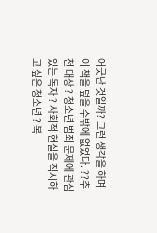어긋난 것일까? 그런 생각을 하며 이 책을 덮을 수밖에 없었다. ??추천 대상 ? 청소년 범죄 문제에 관심 있는 독자 ? 사회적 현실을 직시하고 싶은 청소년 ? 복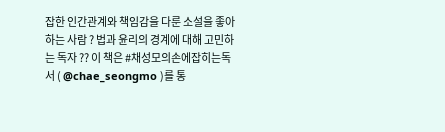잡한 인간관계와 책임감을 다룬 소설을 좋아하는 사람 ? 법과 윤리의 경계에 대해 고민하는 독자 ?? 이 책은 #채성모의손에잡히는독서 ( @chae_seongmo )를 통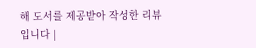해 도서를 제공받아 작성한 리뷰입니다 |